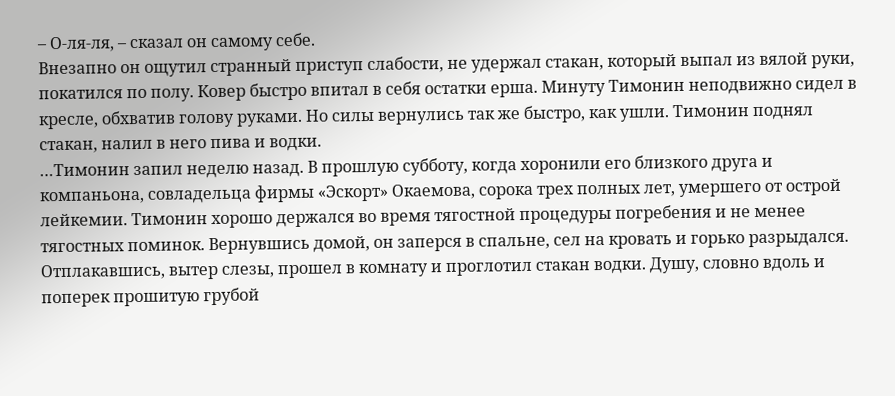– О-ля-ля, – сказал он самому себе.
Внезапно он ощутил странный приступ слабости, не удержал стакан, который выпал из вялой руки, покатился по полу. Ковер быстро впитал в себя остатки ерша. Минуту Тимонин неподвижно сидел в кресле, обхватив голову руками. Но силы вернулись так же быстро, как ушли. Тимонин поднял стакан, налил в него пива и водки.
…Тимонин запил неделю назад. В прошлую субботу, когда хоронили его близкого друга и компаньона, совладельца фирмы «Эскорт» Окаемова, сорока трех полных лет, умершего от острой лейкемии. Тимонин хорошо держался во время тягостной процедуры погребения и не менее тягостных поминок. Вернувшись домой, он заперся в спальне, сел на кровать и горько разрыдался. Отплакавшись, вытер слезы, прошел в комнату и проглотил стакан водки. Душу, словно вдоль и поперек прошитую грубой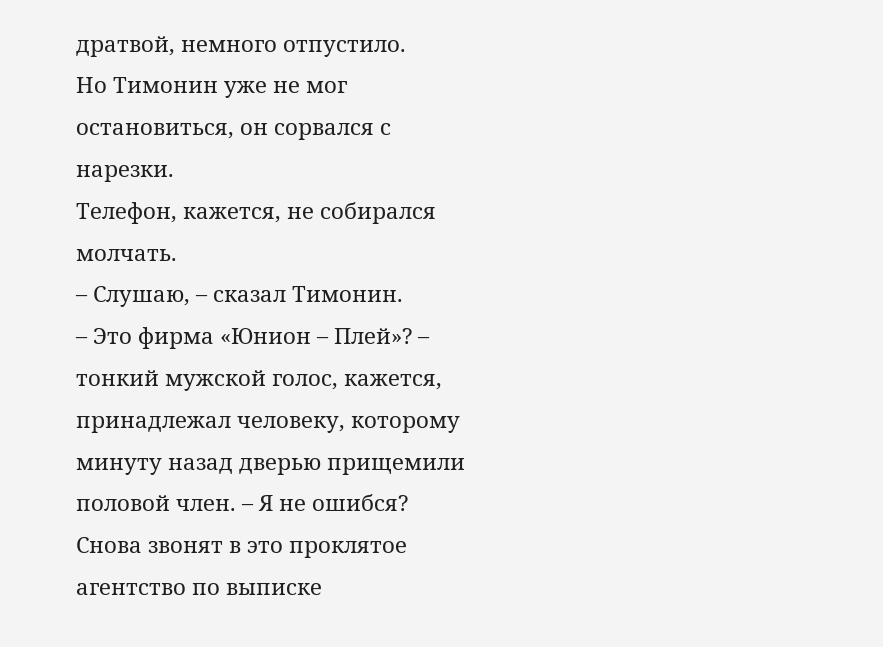дратвой, немного отпустило.
Но Тимонин уже не мог остановиться, он сорвался с нарезки.
Телефон, кажется, не собирался молчать.
– Слушаю, – сказал Тимонин.
– Это фирма «Юнион – Плей»? – тонкий мужской голос, кажется, принадлежал человеку, которому минуту назад дверью прищемили половой член. – Я не ошибся?
Снова звонят в это проклятое агентство по выписке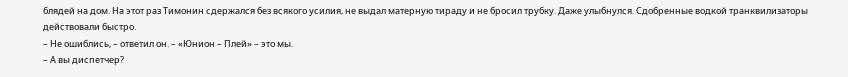блядей на дом. На этот раз Тимонин сдержался без всякого усилия, не выдал матерную тираду и не бросил трубку. Даже улыбнулся. Сдобренные водкой транквилизаторы действовали быстро.
– Не ошиблись, – ответил он. – «Юнион – Плей» – это мы.
– А вы диспетчер?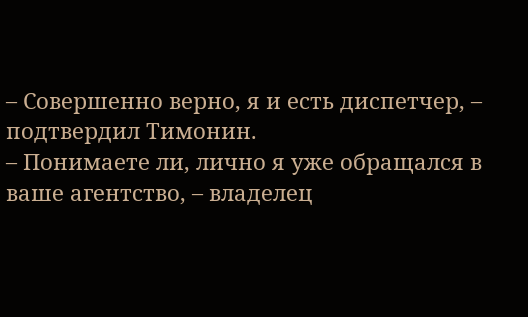– Совершенно верно, я и есть диспетчер, – подтвердил Тимонин.
– Понимаете ли, лично я уже обращался в ваше агентство, – владелец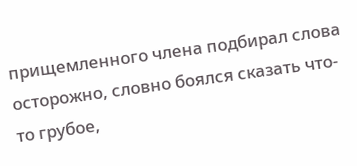прищемленного члена подбирал слова осторожно, словно боялся сказать что-то грубое,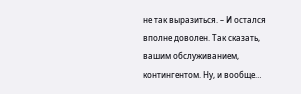не так выразиться. – И остался вполне доволен. Так сказать, вашим обслуживанием, контингентом. Ну, и вообще…